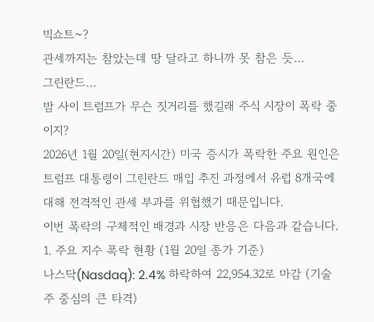빅쇼트~?
관세까지는 참았는데 땅 달라고 하니까 못 참은 듯…
그린란드…
밤 사이 트럼프가 무슨 짓거리를 했길래 주식 시장이 폭락 중이지?
2026년 1월 20일(현지시간) 미국 증시가 폭락한 주요 원인은
트럼프 대통령이 그린란드 매입 추진 과정에서 유럽 8개국에 대해 전격적인 관세 부과를 위협했기 때문입니다.
이번 폭락의 구체적인 배경과 시장 반응은 다음과 같습니다.
1. 주요 지수 폭락 현황 (1월 20일 종가 기준)
나스닥(Nasdaq): 2.4% 하락하여 22,954.32로 마감 (기술주 중심의 큰 타격)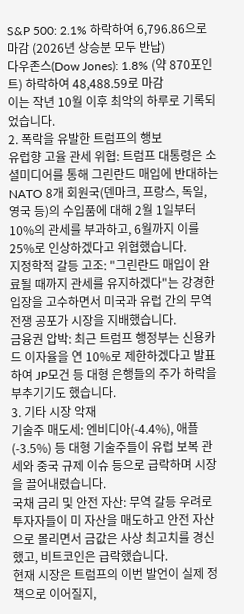S&P 500: 2.1% 하락하여 6,796.86으로 마감 (2026년 상승분 모두 반납)
다우존스(Dow Jones): 1.8% (약 870포인트) 하락하여 48,488.59로 마감
이는 작년 10월 이후 최악의 하루로 기록되었습니다.
2. 폭락을 유발한 트럼프의 행보
유럽향 고율 관세 위협: 트럼프 대통령은 소셜미디어를 통해 그린란드 매입에 반대하는 NATO 8개 회원국(덴마크, 프랑스, 독일, 영국 등)의 수입품에 대해 2월 1일부터 10%의 관세를 부과하고, 6월까지 이를 25%로 인상하겠다고 위협했습니다.
지정학적 갈등 고조: "그린란드 매입이 완료될 때까지 관세를 유지하겠다"는 강경한 입장을 고수하면서 미국과 유럽 간의 무역 전쟁 공포가 시장을 지배했습니다.
금융권 압박: 최근 트럼프 행정부는 신용카드 이자율을 연 10%로 제한하겠다고 발표하여 JP모건 등 대형 은행들의 주가 하락을 부추기기도 했습니다.
3. 기타 시장 악재
기술주 매도세: 엔비디아(-4.4%), 애플(-3.5%) 등 대형 기술주들이 유럽 보복 관세와 중국 규제 이슈 등으로 급락하며 시장을 끌어내렸습니다.
국채 금리 및 안전 자산: 무역 갈등 우려로 투자자들이 미 자산을 매도하고 안전 자산으로 몰리면서 금값은 사상 최고치를 경신했고, 비트코인은 급락했습니다.
현재 시장은 트럼프의 이번 발언이 실제 정책으로 이어질지,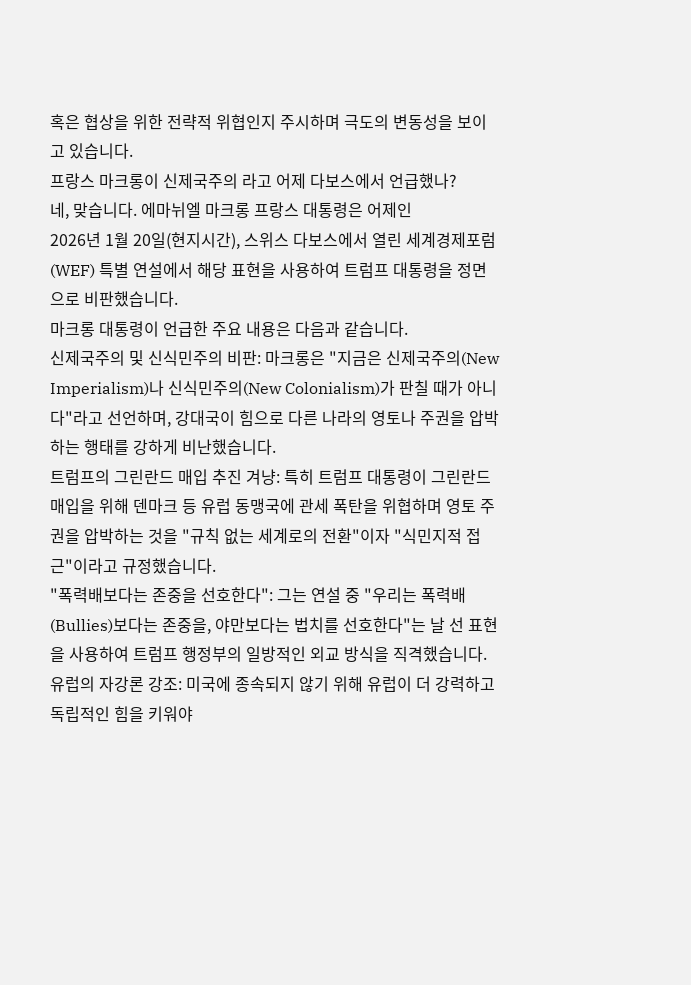혹은 협상을 위한 전략적 위협인지 주시하며 극도의 변동성을 보이고 있습니다.
프랑스 마크롱이 신제국주의 라고 어제 다보스에서 언급했나?
네, 맞습니다. 에마뉘엘 마크롱 프랑스 대통령은 어제인
2026년 1월 20일(현지시간), 스위스 다보스에서 열린 세계경제포럼(WEF) 특별 연설에서 해당 표현을 사용하여 트럼프 대통령을 정면으로 비판했습니다.
마크롱 대통령이 언급한 주요 내용은 다음과 같습니다.
신제국주의 및 신식민주의 비판: 마크롱은 "지금은 신제국주의(New Imperialism)나 신식민주의(New Colonialism)가 판칠 때가 아니다"라고 선언하며, 강대국이 힘으로 다른 나라의 영토나 주권을 압박하는 행태를 강하게 비난했습니다.
트럼프의 그린란드 매입 추진 겨냥: 특히 트럼프 대통령이 그린란드 매입을 위해 덴마크 등 유럽 동맹국에 관세 폭탄을 위협하며 영토 주권을 압박하는 것을 "규칙 없는 세계로의 전환"이자 "식민지적 접근"이라고 규정했습니다.
"폭력배보다는 존중을 선호한다": 그는 연설 중 "우리는 폭력배(Bullies)보다는 존중을, 야만보다는 법치를 선호한다"는 날 선 표현을 사용하여 트럼프 행정부의 일방적인 외교 방식을 직격했습니다.
유럽의 자강론 강조: 미국에 종속되지 않기 위해 유럽이 더 강력하고 독립적인 힘을 키워야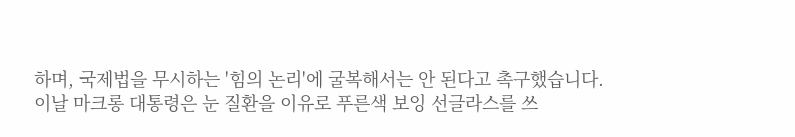하며, 국제법을 무시하는 '힘의 논리'에 굴복해서는 안 된다고 촉구했습니다.
이날 마크롱 대통령은 눈 질환을 이유로 푸른색 보잉 선글라스를 쓰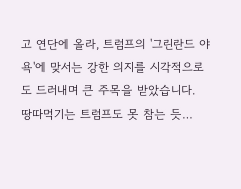고 연단에 올라, 트럼프의 '그린란드 야욕'에 맞서는 강한 의지를 시각적으로도 드러내며 큰 주목을 받았습니다.
땅따먹기는 트럼프도 못 참는 듯…